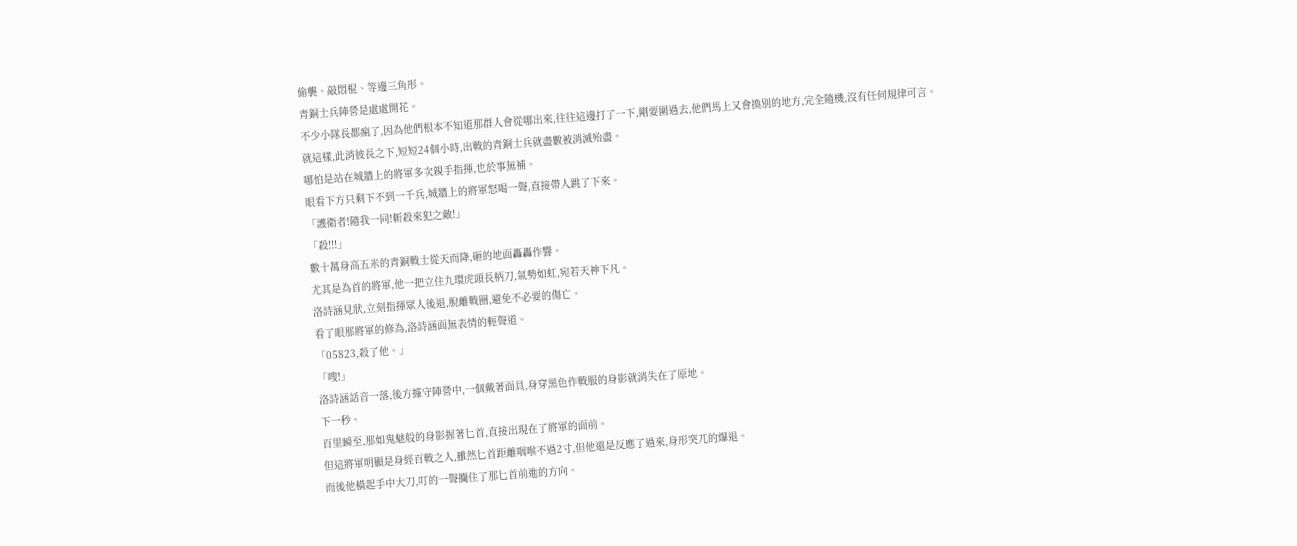偷襲、敲悶棍、等邊三角形。
青銅士兵陣營是處處開花。
不少小隊長都瘋了,因為他們根本不知道那群人會從哪出來,往往這邊打了一下,剛要圍過去,他們馬上又會換別的地方,完全隨機,沒有任何規律可言。
就這樣,此消彼長之下,短短24個小時,出戰的青銅士兵就盡數被消滅殆盡。
哪怕是站在城牆上的將軍多次親手指揮,也於事無補。
眼看下方只剩下不到一千兵,城牆上的將軍怒喝一聲,直接帶人跳了下來。
「護衛者!隨我一同!斬殺來犯之敵!」
「殺!!!」
數十萬身高五米的青銅戰士從天而降,砸的地面轟轟作響。
尤其是為首的將軍,他一把立住九環虎頭長柄刀,氣勢如虹,宛若天神下凡。
洛詩涵見狀,立刻指揮眾人後退,脫離戰圈,避免不必要的傷亡。
看了眼那將軍的修為,洛詩涵面無表情的輕聲道。
「05823,殺了他。」
「嗖!」
洛詩涵話音一落,後方據守陣營中,一個戴著面具,身穿黑色作戰服的身影就消失在了原地。
下一秒。
百里瞬至,那如鬼魅般的身影握著匕首,直接出現在了將軍的面前。
但這將軍明顯是身經百戰之人,雖然匕首距離咽喉不過2寸,但他還是反應了過來,身形突兀的爆退。
而後他橫起手中大刀,叮的一聲攔住了那匕首前進的方向。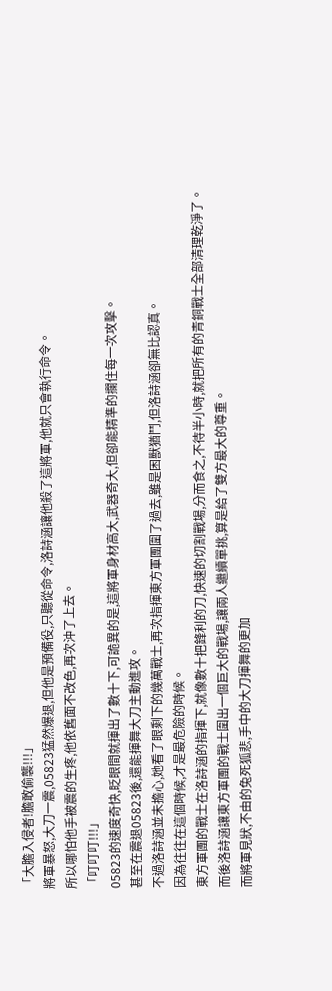「大膽入侵者!膽敢偷襲!!!」
將軍暴怒,大刀一震,05823猛然爆退,但他是預備役,只聽從命令,洛詩涵讓他殺了這將軍,他就只會執行命令。
所以哪怕他手被震的生疼,他依舊面不改色,再次沖了上去。
「叮叮叮!!!」
05823的速度奇快,眨眼間就揮出了數十下,可詭異的是,這將軍身材高大,武器奇大,但卻能精準的攔住每一次攻擊。
甚至在震退05823後,還能揮舞大刀主動進攻。
不過洛詩涵並未擔心,她看了眼剩下的幾萬戰士,再次指揮東方軍團圍了過去,雖是困獸猶鬥,但洛詩涵卻無比認真。
因為往往在這個時候,才是最危險的時候。
東方軍團的戰士在洛詩涵的指揮下,就像數十把鋒利的刀,快速的切割戰場,分而食之,不待半小時,就把所有的青銅戰士全部清理乾淨了。
而後洛詩涵讓東方軍團的戰士圍出一個巨大的戰場,讓兩人繼續單挑,算是給了雙方最大的尊重。
而將軍見狀,不由的兔死狐悲,手中的大刀揮舞的更加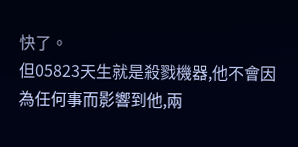快了。
但05823天生就是殺戮機器,他不會因為任何事而影響到他,兩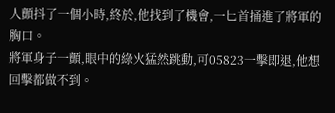人顫抖了一個小時,終於,他找到了機會,一匕首捅進了將軍的胸口。
將軍身子一顫,眼中的綠火猛然跳動,可05823一擊即退,他想回擊都做不到。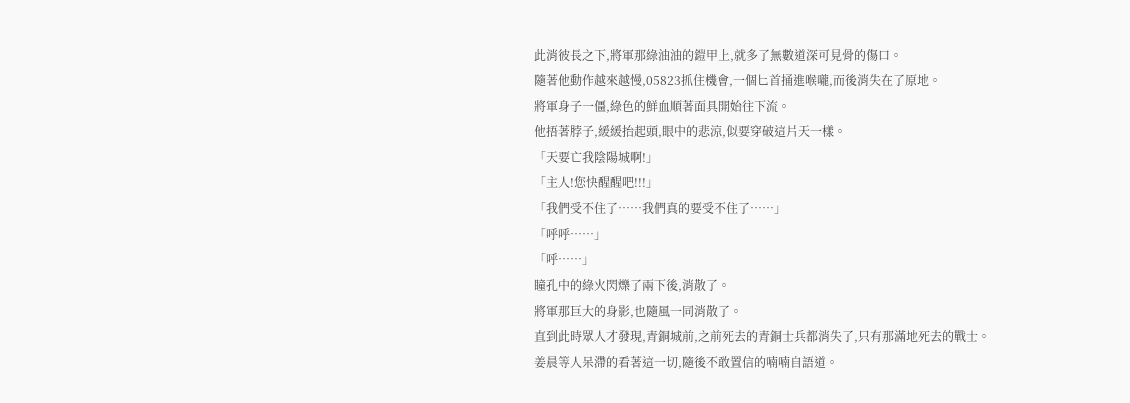此消彼長之下,將軍那綠油油的鎧甲上,就多了無數道深可見骨的傷口。
隨著他動作越來越慢,05823抓住機會,一個匕首捅進喉嚨,而後消失在了原地。
將軍身子一僵,綠色的鮮血順著面具開始往下流。
他捂著脖子,緩緩抬起頭,眼中的悲涼,似要穿破這片天一樣。
「天要亡我陰陽城啊!」
「主人!您快醒醒吧!!!」
「我們受不住了……我們真的要受不住了……」
「呼呼……」
「呼……」
瞳孔中的綠火閃爍了兩下後,消散了。
將軍那巨大的身影,也隨風一同消散了。
直到此時眾人才發現,青銅城前,之前死去的青銅士兵都消失了,只有那滿地死去的戰士。
姜晨等人呆滯的看著這一切,隨後不敢置信的喃喃自語道。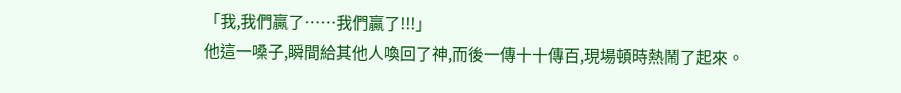「我,我們贏了……我們贏了!!!」
他這一嗓子,瞬間給其他人喚回了神,而後一傳十十傳百,現場頓時熱鬧了起來。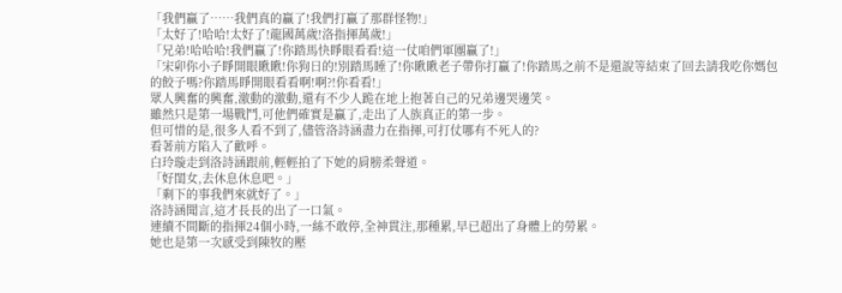「我們贏了……我們真的贏了!我們打贏了那群怪物!」
「太好了!哈哈!太好了!龍國萬歲!洛指揮萬歲!」
「兄弟!哈哈哈!我們贏了!你踏馬快睜眼看看!這一仗咱們軍團贏了!」
「宋卯你小子睜開眼瞅瞅!你狗日的!別踏馬睡了!你瞅瞅老子帶你打贏了!你踏馬之前不是還說等結束了回去請我吃你媽包的餃子嗎?你踏馬睜開眼看看啊!啊?!你看看!」
眾人興奮的興奮,激動的激動,還有不少人跪在地上抱著自己的兄弟邊哭邊笑。
雖然只是第一場戰鬥,可他們確實是贏了,走出了人族真正的第一步。
但可惜的是,很多人看不到了,儘管洛詩涵盡力在指揮,可打仗哪有不死人的?
看著前方陷入了歡呼。
白玲璇走到洛詩涵跟前,輕輕拍了下她的肩膀柔聲道。
「好閨女,去休息休息吧。」
「剩下的事我們來就好了。」
洛詩涵聞言,這才長長的出了一口氣。
連續不間斷的指揮24個小時,一絲不敢停,全神貫注,那種累,早已超出了身體上的勞累。
她也是第一次感受到陳牧的壓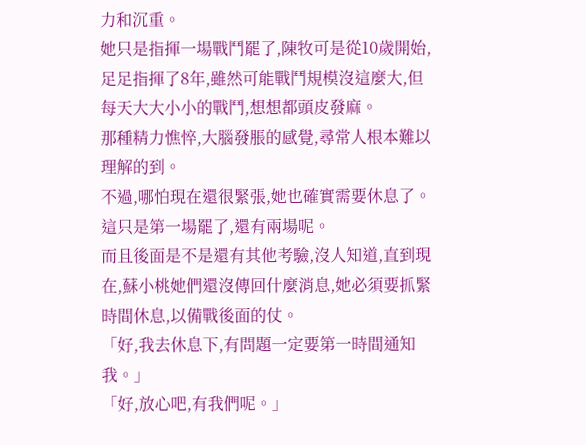力和沉重。
她只是指揮一場戰鬥罷了,陳牧可是從10歲開始,足足指揮了8年,雖然可能戰鬥規模沒這麼大,但每天大大小小的戰鬥,想想都頭皮發麻。
那種精力憔悴,大腦發脹的感覺,尋常人根本難以理解的到。
不過,哪怕現在還很緊張,她也確實需要休息了。
這只是第一場罷了,還有兩場呢。
而且後面是不是還有其他考驗,沒人知道,直到現在,蘇小桃她們還沒傳回什麼消息,她必須要抓緊時間休息,以備戰後面的仗。
「好,我去休息下,有問題一定要第一時間通知我。」
「好,放心吧,有我們呢。」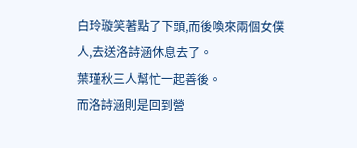白玲璇笑著點了下頭,而後喚來兩個女僕人,去送洛詩涵休息去了。
葉瑾秋三人幫忙一起善後。
而洛詩涵則是回到營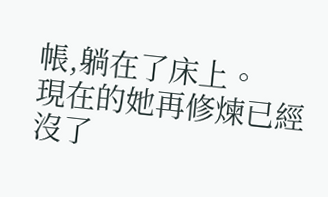帳,躺在了床上。
現在的她再修煉已經沒了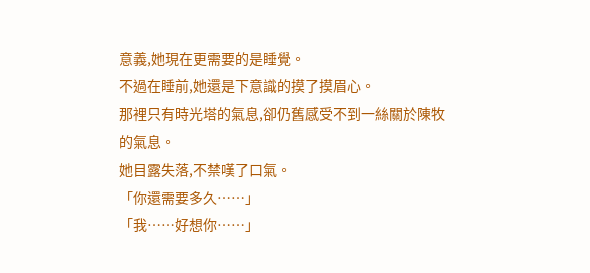意義,她現在更需要的是睡覺。
不過在睡前,她還是下意識的摸了摸眉心。
那裡只有時光塔的氣息,卻仍舊感受不到一絲關於陳牧的氣息。
她目露失落,不禁嘆了口氣。
「你還需要多久……」
「我……好想你……」